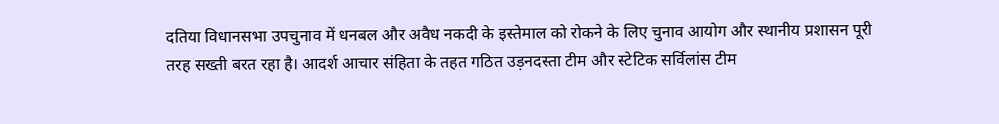दतिया विधानसभा उपचुनाव में धनबल और अवैध नकदी के इस्तेमाल को रोकने के लिए चुनाव आयोग और स्थानीय प्रशासन पूरी तरह सख्ती बरत रहा है। आदर्श आचार संहिता के तहत गठित उड़नदस्ता टीम और स्टेटिक सर्विलांस टीम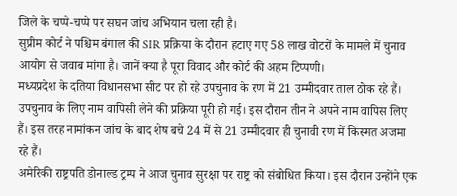जिले के चप्पे-चप्पे पर सघन जांच अभियान चला रही है।
सुप्रीम कोर्ट ने पश्चिम बंगाल की SIR प्रक्रिया के दौरान हटाए गए 58 लाख वोटरों के मामले में चुनाव आयोग से जवाब मांगा है। जानें क्या है पूरा विवाद और कोर्ट की अहम टिप्पणी।
मध्यप्रदेश के दतिया विधानसभा सीट पर हो रहे उपचुनाव के रण में 21 उम्मीदवार ताल ठोक रहे हैं। उपचुनाव के लिए नाम वापिसी लेने की प्रक्रिया पूरी हो गई। इस दौरान तीन ने अपने नाम वापिस लिए हैं। इस तरह नामांकन जांच के बाद शेष बचे 24 में से 21 उम्मीदवार ही चुनावी रण में किस्मत अजमा रहे हैं।
अमेरिकी राष्ट्रपति डोनाल्ड ट्रम्प ने आज चुनाव सुरक्षा पर राष्ट्र को संबोधित किया। इस दौरान उन्होंने एक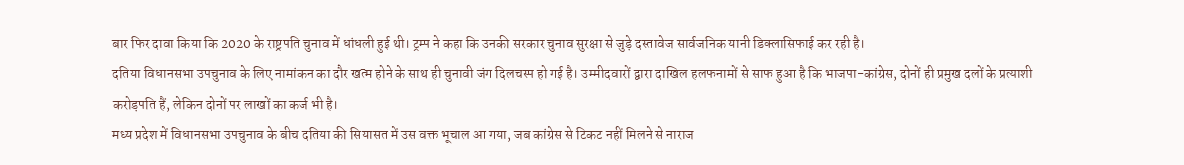बार फिर दावा किया कि 2020 के राष्ट्रपति चुनाव में धांधली हुई थी। ट्रम्प ने कहा कि उनकी सरकार चुनाव सुरक्षा से जुड़े दस्तावेज सार्वजनिक यानी डिक्लासिफाई कर रही है।
दतिया विधानसभा उपचुनाव के लिए नामांकन का दौर खत्म होने के साथ ही चुनावी जंग दिलचस्प हो गई है। उम्मीदवारों द्वारा दाखिल हलफनामों से साफ हुआ है कि भाजपा-कांग्रेस, दोनों ही प्रमुख दलों के प्रत्याशी करोड़पति हैं, लेकिन दोनों पर लाखों का कर्ज भी है।
मध्य प्रदेश में विधानसभा उपचुनाव के बीच दतिया की सियासत में उस वक्त भूचाल आ गया, जब कांग्रेस से टिकट नहीं मिलने से नाराज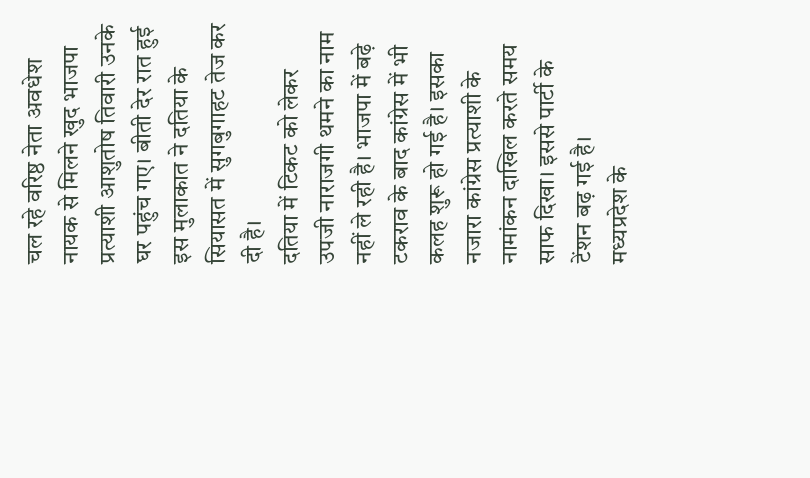चल रहे वरिष्ठ नेता अवधेश नायक से मिलने खुद भाजपा प्रत्याशी आशुतोष तिवारी उनके घर पहुंच गए। बीती देर रात हुई इस मुलाकात ने दतिया के सियासत में सुगबुगाहट तेज कर दी है।
दतिया में टिकट को लेकर उपजी नाराजगी थमने का नाम नहीं ले रही है। भाजपा में बढ़े टकराव के बाद कांग्रेस में भी कलह शुरू हो गई है। इसका नजारा कांग्रेस प्रत्याशी के नामांकन दाखिल करते समय साफ दिखा। इससे पार्टी के टेंशन बढ़ गई है।
मध्यप्रदेश के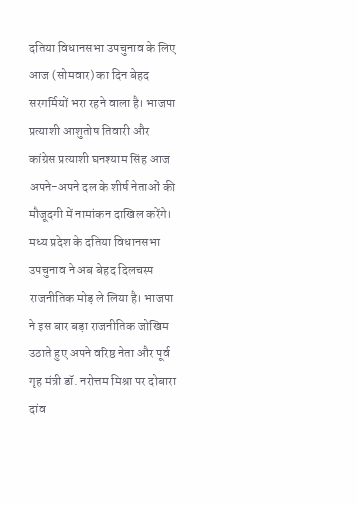दतिया विधानसभा उपचुनाव के लिए आज (सोमवार) का दिन बेहद सरगर्मियों भरा रहने वाला है। भाजपा प्रत्याशी आशुतोष तिवारी और कांग्रेस प्रत्याशी घनश्याम सिंह आज अपने-अपने दल के शीर्ष नेताओं की मौजूदगी में नामांकन दाखिल करेंगे।
मध्य प्रदेश के दतिया विधानसभा उपचुनाव ने अब बेहद दिलचस्प राजनीतिक मोड़ ले लिया है। भाजपा ने इस बार बड़ा राजनीतिक जोखिम उठाते हुए अपने वरिष्ठ नेता और पूर्व गृह मंत्री डॉ. नरोत्तम मिश्रा पर दोबारा दांव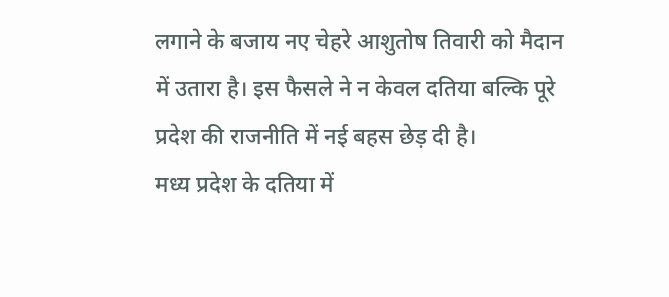लगाने के बजाय नए चेहरे आशुतोष तिवारी को मैदान में उतारा है। इस फैसले ने न केवल दतिया बल्कि पूरे प्रदेश की राजनीति में नई बहस छेड़ दी है।
मध्य प्रदेश के दतिया में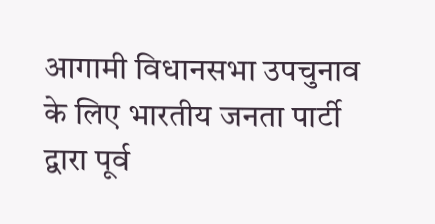आगामी विधानसभा उपचुनाव के लिए भारतीय जनता पार्टी द्वारा पूर्व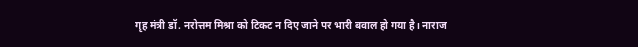गृह मंत्री डॉ. नरोत्तम मिश्रा को टिकट न दिए जाने पर भारी बवाल हो गया है। नाराज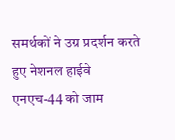समर्थकों ने उग्र प्रदर्शन करते हुए नेशनल हाईवे एनएच-44 को जाम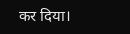कर दिया।